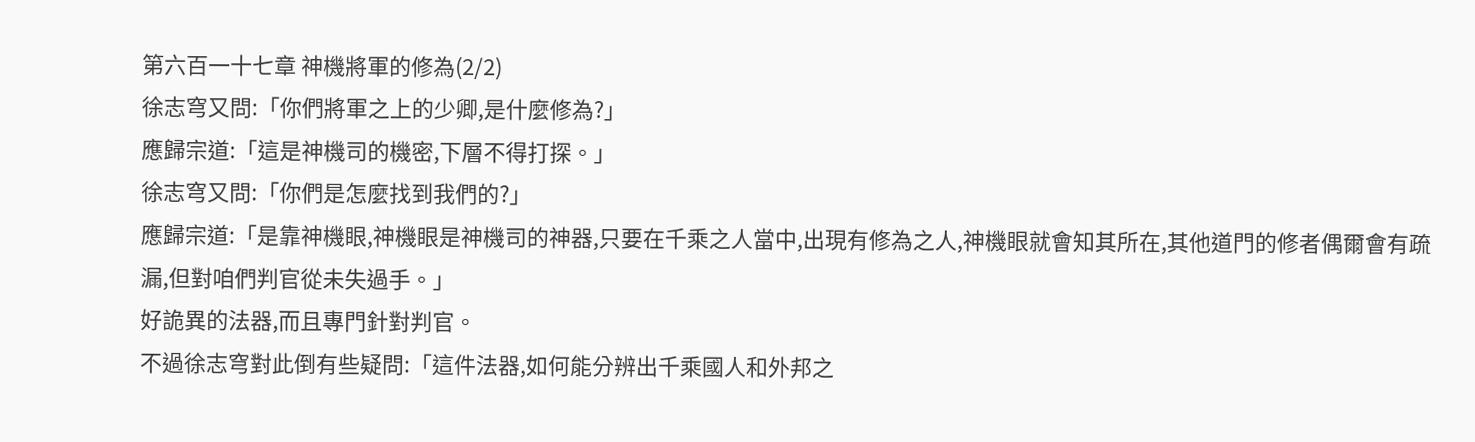第六百一十七章 神機將軍的修為(2/2)
徐志穹又問:「你們將軍之上的少卿,是什麼修為?」
應歸宗道:「這是神機司的機密,下層不得打探。」
徐志穹又問:「你們是怎麼找到我們的?」
應歸宗道:「是靠神機眼,神機眼是神機司的神器,只要在千乘之人當中,出現有修為之人,神機眼就會知其所在,其他道門的修者偶爾會有疏漏,但對咱們判官從未失過手。」
好詭異的法器,而且專門針對判官。
不過徐志穹對此倒有些疑問:「這件法器,如何能分辨出千乘國人和外邦之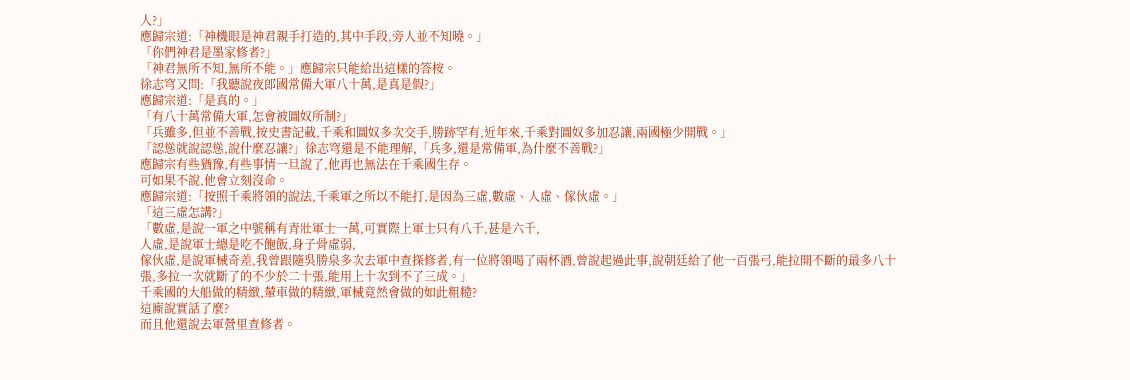人?」
應歸宗道:「神機眼是神君親手打造的,其中手段,旁人並不知曉。」
「你們神君是墨家修者?」
「神君無所不知,無所不能。」應歸宗只能給出這樣的答桉。
徐志穹又問:「我聽說夜郎國常備大軍八十萬,是真是假?」
應歸宗道:「是真的。」
「有八十萬常備大軍,怎會被圖奴所制?」
「兵雖多,但並不善戰,按史書記載,千乘和圖奴多次交手,勝跡罕有,近年來,千乘對圖奴多加忍讓,兩國極少開戰。」
「認慫就說認慫,說什麼忍讓?」徐志穹還是不能理解,「兵多,還是常備軍,為什麼不善戰?」
應歸宗有些猶豫,有些事情一旦說了,他再也無法在千乘國生存。
可如果不說,他會立刻沒命。
應歸宗道:「按照千乘將領的說法,千乘軍之所以不能打,是因為三虛,數虛、人虛、傢伙虛。」
「這三虛怎講?」
「數虛,是說一軍之中號稱有青壯軍士一萬,可實際上軍士只有八千,甚是六千,
人虛,是說軍士總是吃不飽飯,身子骨虛弱,
傢伙虛,是說軍械奇差,我曾跟隨吳勝泉多次去軍中查探修者,有一位將領喝了兩杯酒,曾說起過此事,說朝廷給了他一百張弓,能拉開不斷的最多八十張,多拉一次就斷了的不少於二十張,能用上十次到不了三成。」
千乘國的大船做的精緻,輦車做的精緻,軍械竟然會做的如此粗糙?
這廝說實話了麼?
而且他還說去軍營里查修者。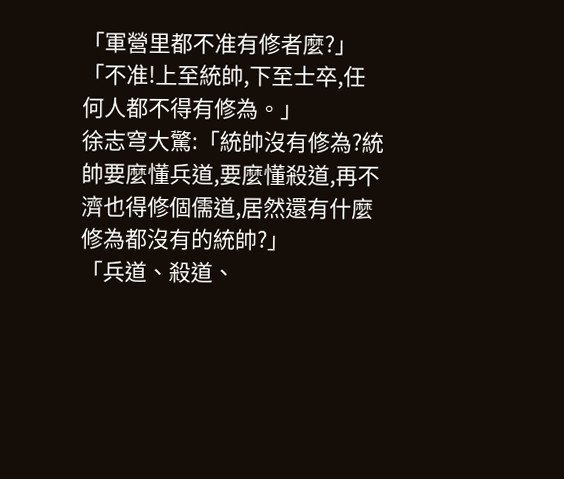「軍營里都不准有修者麼?」
「不准!上至統帥,下至士卒,任何人都不得有修為。」
徐志穹大驚:「統帥沒有修為?統帥要麼懂兵道,要麼懂殺道,再不濟也得修個儒道,居然還有什麼修為都沒有的統帥?」
「兵道、殺道、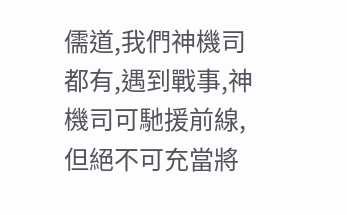儒道,我們神機司都有,遇到戰事,神機司可馳援前線,但絕不可充當將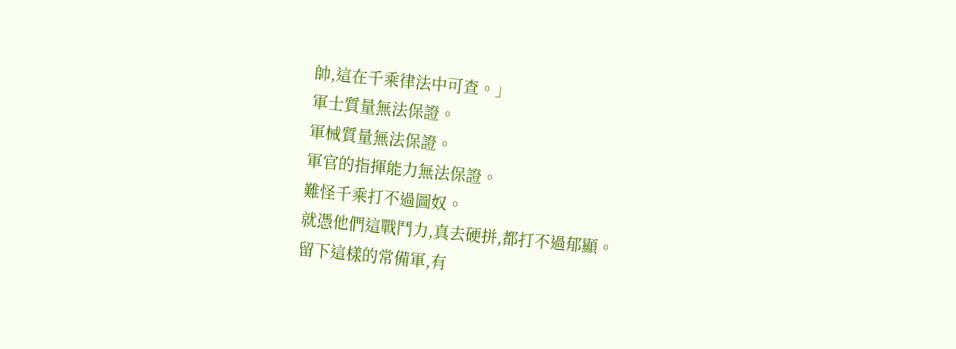帥,這在千乘律法中可查。」
軍士質量無法保證。
軍械質量無法保證。
軍官的指揮能力無法保證。
難怪千乘打不過圖奴。
就憑他們這戰鬥力,真去硬拼,都打不過郁顯。
留下這樣的常備軍,有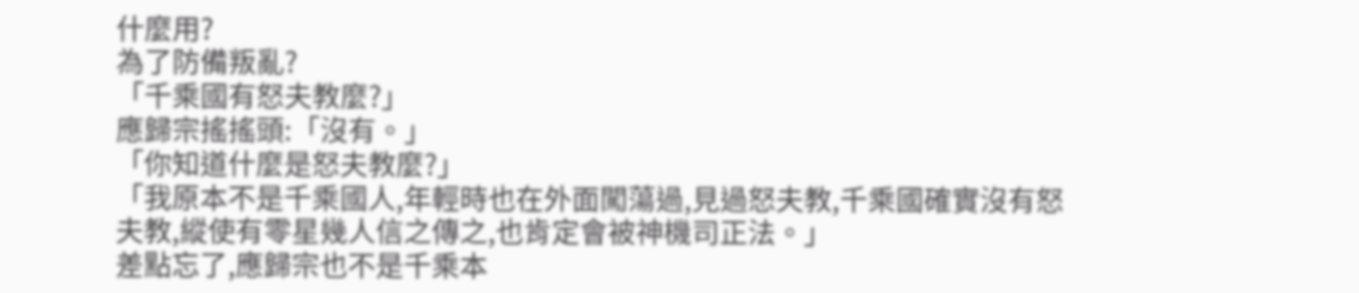什麼用?
為了防備叛亂?
「千乘國有怒夫教麼?」
應歸宗搖搖頭:「沒有。」
「你知道什麼是怒夫教麼?」
「我原本不是千乘國人,年輕時也在外面闖蕩過,見過怒夫教,千乘國確實沒有怒夫教,縱使有零星幾人信之傳之,也肯定會被神機司正法。」
差點忘了,應歸宗也不是千乘本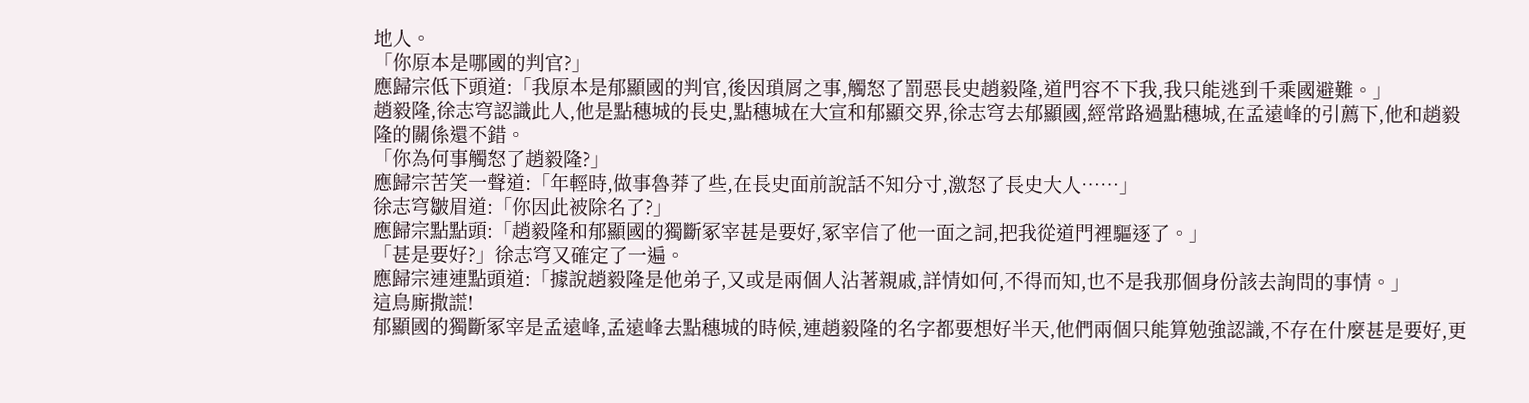地人。
「你原本是哪國的判官?」
應歸宗低下頭道:「我原本是郁顯國的判官,後因瑣屑之事,觸怒了罰惡長史趙毅隆,道門容不下我,我只能逃到千乘國避難。」
趙毅隆,徐志穹認識此人,他是點穗城的長史,點穗城在大宣和郁顯交界,徐志穹去郁顯國,經常路過點穗城,在孟遠峰的引薦下,他和趙毅隆的關係還不錯。
「你為何事觸怒了趙毅隆?」
應歸宗苦笑一聲道:「年輕時,做事魯莽了些,在長史面前說話不知分寸,激怒了長史大人……」
徐志穹皺眉道:「你因此被除名了?」
應歸宗點點頭:「趙毅隆和郁顯國的獨斷冢宰甚是要好,冢宰信了他一面之詞,把我從道門裡驅逐了。」
「甚是要好?」徐志穹又確定了一遍。
應歸宗連連點頭道:「據說趙毅隆是他弟子,又或是兩個人沾著親戚,詳情如何,不得而知,也不是我那個身份該去詢問的事情。」
這鳥廝撒謊!
郁顯國的獨斷冢宰是孟遠峰,孟遠峰去點穗城的時候,連趙毅隆的名字都要想好半天,他們兩個只能算勉強認識,不存在什麼甚是要好,更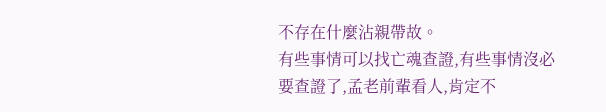不存在什麼沾親帶故。
有些事情可以找亡魂查證,有些事情沒必要查證了,孟老前輩看人,肯定不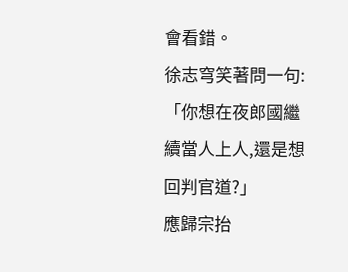會看錯。
徐志穹笑著問一句:「你想在夜郎國繼續當人上人,還是想回判官道?」
應歸宗抬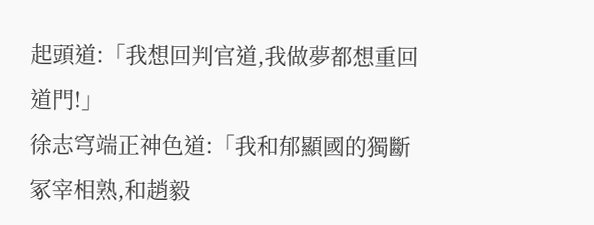起頭道:「我想回判官道,我做夢都想重回道門!」
徐志穹端正神色道:「我和郁顯國的獨斷冢宰相熟,和趙毅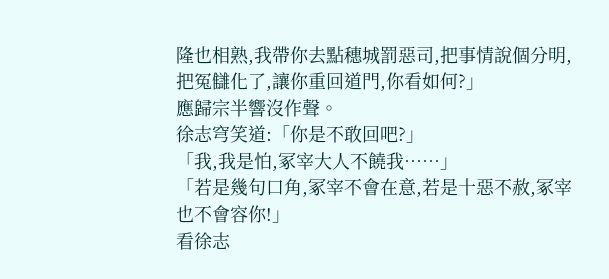隆也相熟,我帶你去點穗城罰惡司,把事情說個分明,把冤讎化了,讓你重回道門,你看如何?」
應歸宗半響沒作聲。
徐志穹笑道:「你是不敢回吧?」
「我,我是怕,冢宰大人不饒我……」
「若是幾句口角,冢宰不會在意,若是十惡不赦,冢宰也不會容你!」
看徐志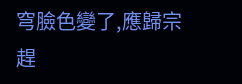穹臉色變了,應歸宗趕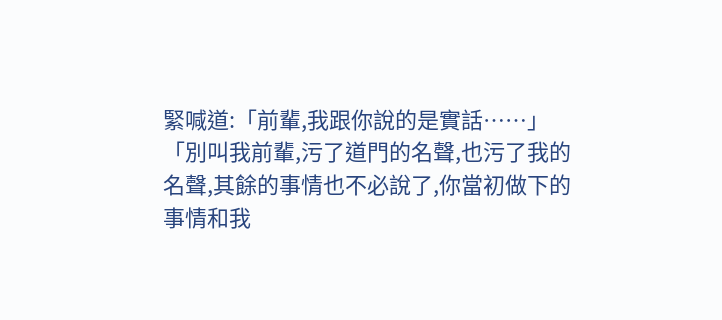緊喊道:「前輩,我跟你說的是實話……」
「別叫我前輩,污了道門的名聲,也污了我的名聲,其餘的事情也不必說了,你當初做下的事情和我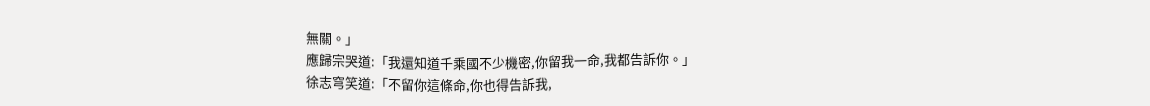無關。」
應歸宗哭道:「我還知道千乘國不少機密,你留我一命,我都告訴你。」
徐志穹笑道:「不留你這條命,你也得告訴我,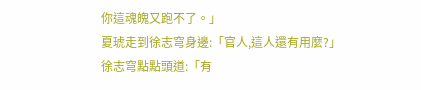你這魂魄又跑不了。」
夏琥走到徐志穹身邊:「官人,這人還有用麼?」
徐志穹點點頭道:「有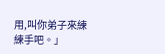用,叫你弟子來練練手吧。」